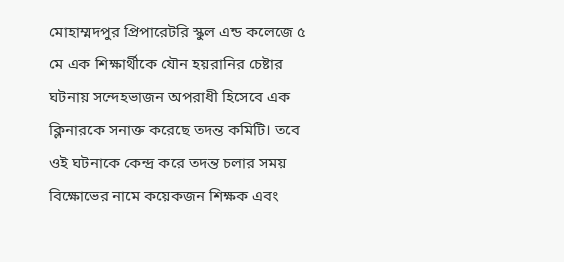মোহাম্মদপুর প্রিপারেটরি স্কুল এন্ড কলেজে ৫ মে এক শিক্ষার্থীকে যৌন হয়রানির চেষ্টার ঘটনায় সন্দেহভাজন অপরাধী হিসেবে এক ক্লিনারকে সনাক্ত করেছে তদন্ত কমিটি। তবে ওই ঘটনাকে কেন্দ্র করে তদন্ত চলার সময় বিক্ষোভের নামে কয়েকজন শিক্ষক এবং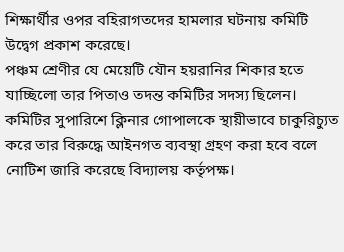শিক্ষার্থীর ওপর বহিরাগতদের হামলার ঘটনায় কমিটি উদ্বেগ প্রকাশ করেছে।
পঞ্চম শ্রেণীর যে মেয়েটি যৌন হয়রানির শিকার হতে যাচ্ছিলো তার পিতাও তদন্ত কমিটির সদস্য ছিলেন। কমিটির সুপারিশে ক্লিনার গোপালকে স্থায়ীভাবে চাকুরিচ্যুত করে তার বিরুদ্ধে আইনগত ব্যবস্থা গ্রহণ করা হবে বলে নোটিশ জারি করেছে বিদ্যালয় কর্তৃপক্ষ।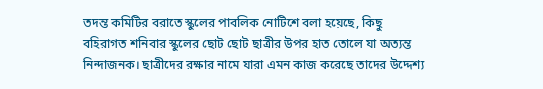তদন্ত কমিটির বরাতে স্কুলের পাবলিক নোটিশে বলা হয়েছে, কিছু বহিরাগত শনিবার স্কুলের ছোট ছোট ছাত্রীর উপর হাত তোলে যা অত্যন্ত নিন্দাজনক। ছাত্রীদের রক্ষার নামে যারা এমন কাজ করেছে তাদের উদ্দেশ্য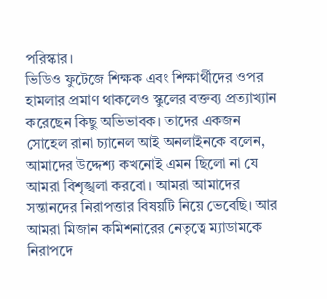পরিস্কার।
ভিডিও ফুটেজে শিক্ষক এবং শিক্ষার্থীদের ওপর হামলার প্রমাণ থাকলেও স্কুলের বক্তব্য প্রত্যাখ্যান করেছেন কিছু অভিভাবক। তাদের একজন সোহেল রানা চ্যানেল আই অনলাইনকে বলেন, আমাদের উদ্দেশ্য কখনোই এমন ছিলো না যে আমরা বিশৃঙ্খলা করবো। আমরা আমাদের সন্তানদের নিরাপত্তার বিষয়টি নিয়ে ভেবেছি। আর আমরা মিজান কমিশনারের নেতৃত্বে ম্যাডামকে নিরাপদে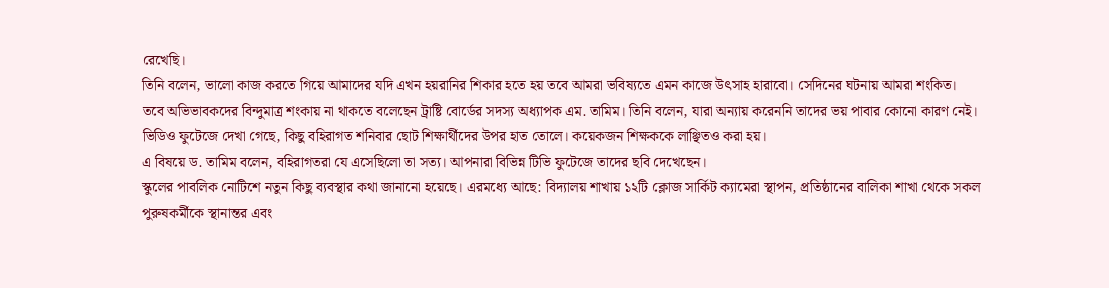রেখেছি।
তিনি বলেন, ভালো কাজ করতে গিয়ে আমাদের যদি এখন হয়রানির শিকার হতে হয় তবে আমরা ভবিষ্যতে এমন কাজে উৎসাহ হারাবো। সেদিনের ঘটনায় আমরা শংকিত।
তবে অভিভাবকদের বিন্দুমাত্র শংকায় না থাকতে বলেছেন ট্রাষ্টি বোর্ডের সদস্য অধ্যাপক এম. তামিম। তিনি বলেন, যারা অন্যায় করেননি তাদের ভয় পাবার কোনো কারণ নেই।
ভিডিও ফুটেজে দেখা গেছে, কিছু বহিরাগত শনিবার ছোট শিক্ষার্থীদের উপর হাত তোলে। কয়েকজন শিক্ষককে লাঞ্ছিতও করা হয়।
এ বিষয়ে ড. তামিম বলেন, বহিরাগতরা যে এসেছিলো তা সত্য। আপনারা বিভিন্ন টিভি ফুটেজে তাদের ছবি দেখেছেন।
স্কুলের পাবলিক নোটিশে নতুন কিছু ব্যবস্থার কথা জানানো হয়েছে। এরমধ্যে আছে: বিদ্যালয় শাখায় ১২টি ক্লোজ সার্কিট ক্যামেরা স্থাপন, প্রতিষ্ঠানের বালিকা শাখা থেকে সকল পুরুষকর্মীকে স্থানান্তর এবং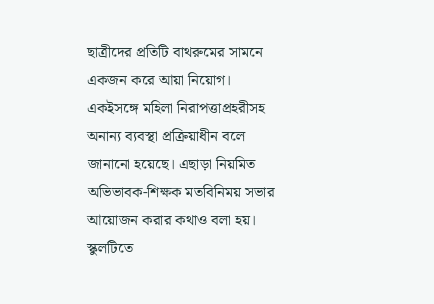ছাত্রীদের প্রতিটি বাথরুমের সামনে একজন করে আয়া নিয়োগ।
একইসঙ্গে মহিলা নিরাপত্তাপ্রহরীসহ অনান্য ব্যবস্থা প্রক্রিয়াধীন বলে জানানো হয়েছে। এছাড়া নিয়মিত অভিভাবক-শিক্ষক মতবিনিময় সভার আয়োজন করার কথাও বলা হয়।
স্কুলটিতে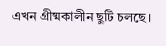এখন গ্রীষ্মকালীন ছুটি চলছে।